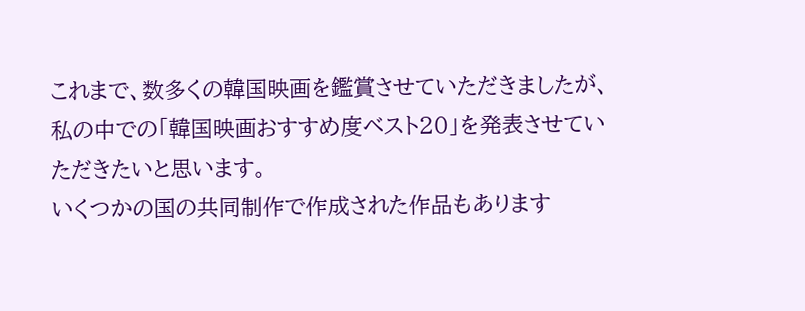これまで、数多くの韓国映画を鑑賞させていただきましたが、私の中での「韓国映画おすすめ度ベスト20」を発表させていただきたいと思います。
いくつかの国の共同制作で作成された作品もあります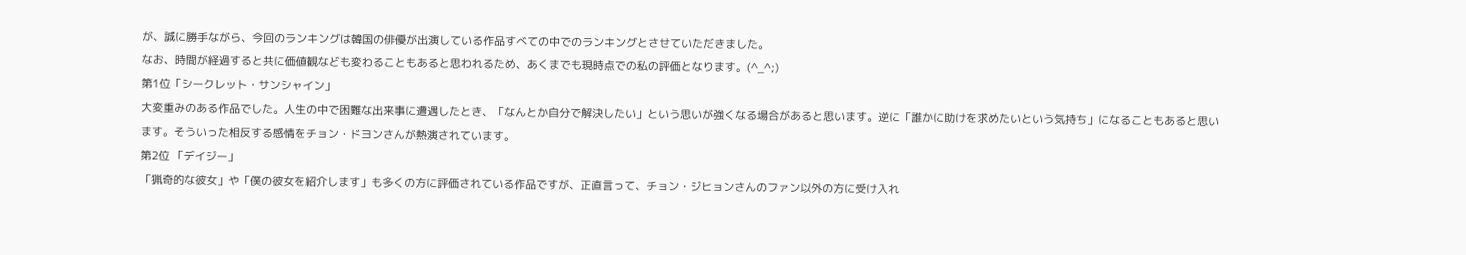が、誠に勝手ながら、今回のランキングは韓国の俳優が出演している作品すべての中でのランキングとさせていただきました。
なお、時間が経過すると共に価値観なども変わることもあると思われるため、あくまでも現時点での私の評価となります。(^_^;)
第1位「シークレット・サンシャイン」
大変重みのある作品でした。人生の中で困難な出来事に遭遇したとき、「なんとか自分で解決したい」という思いが強くなる場合があると思います。逆に「誰かに助けを求めたいという気持ち」になることもあると思います。そういった相反する感情をチョン・ドヨンさんが熱演されています。
第2位 「デイジー」
「猟奇的な彼女」や「僕の彼女を紹介します」も多くの方に評価されている作品ですが、正直言って、チョン・ジヒョンさんのファン以外の方に受け入れ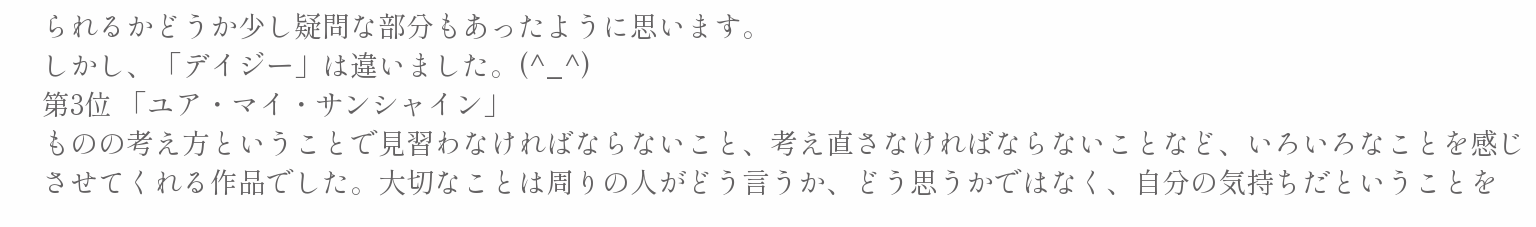られるかどうか少し疑問な部分もあったように思います。
しかし、「デイジー」は違いました。(^_^)
第3位 「ユア・マイ・サンシャイン」
ものの考え方ということで見習わなければならないこと、考え直さなければならないことなど、いろいろなことを感じさせてくれる作品でした。大切なことは周りの人がどう言うか、どう思うかではなく、自分の気持ちだということを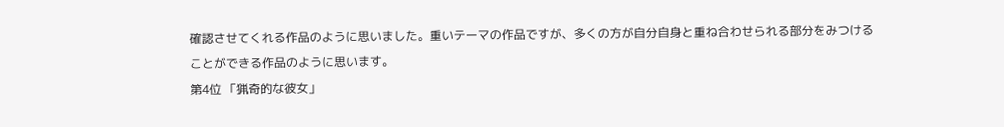確認させてくれる作品のように思いました。重いテーマの作品ですが、多くの方が自分自身と重ね合わせられる部分をみつけることができる作品のように思います。
第4位 「猟奇的な彼女」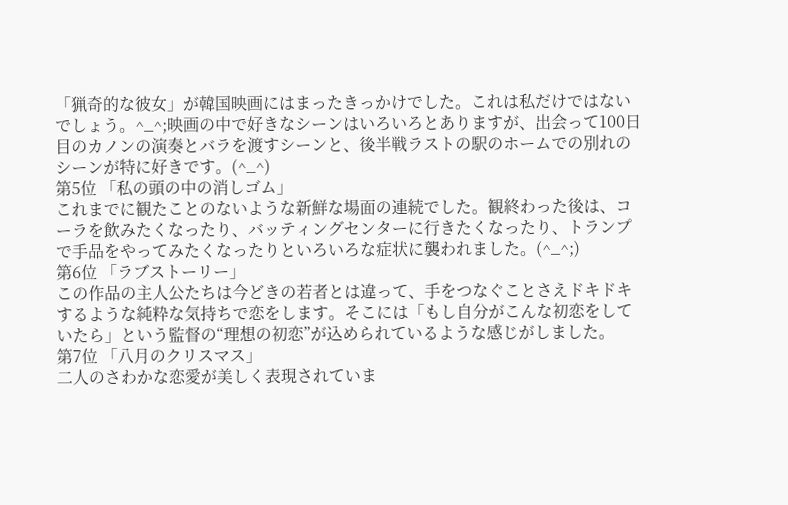「猟奇的な彼女」が韓国映画にはまったきっかけでした。これは私だけではないでしょう。^_^;映画の中で好きなシーンはいろいろとありますが、出会って100日目のカノンの演奏とバラを渡すシーンと、後半戦ラストの駅のホームでの別れのシーンが特に好きです。(^_^)
第5位 「私の頭の中の消しゴム」
これまでに観たことのないような新鮮な場面の連続でした。観終わった後は、コーラを飲みたくなったり、バッティングセンターに行きたくなったり、トランプで手品をやってみたくなったりといろいろな症状に襲われました。(^_^;)
第6位 「ラブストーリー」
この作品の主人公たちは今どきの若者とは違って、手をつなぐことさえドキドキするような純粋な気持ちで恋をします。そこには「もし自分がこんな初恋をしていたら」という監督の“理想の初恋”が込められているような感じがしました。
第7位 「八月のクリスマス」
二人のさわかな恋愛が美しく表現されていま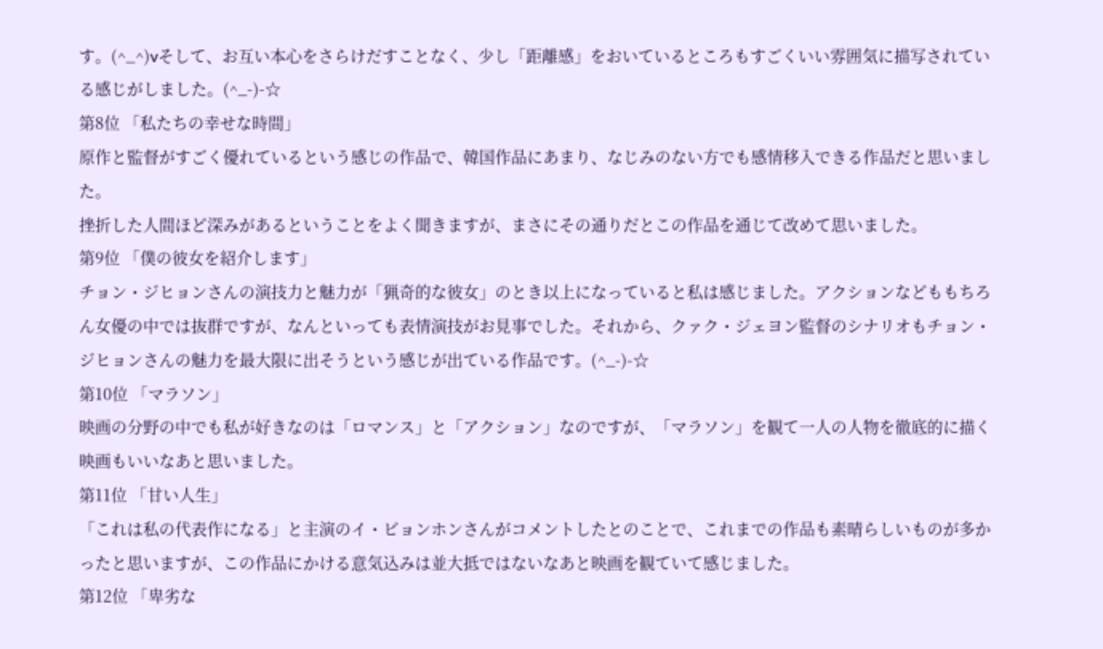す。(^_^)vそして、お互い本心をさらけだすことなく、少し「距離感」をおいているところもすごくいい雰囲気に描写されている感じがしました。(^_-)-☆
第8位 「私たちの幸せな時間」
原作と監督がすごく優れているという感じの作品で、韓国作品にあまり、なじみのない方でも感情移入できる作品だと思いました。
挫折した人間ほど深みがあるということをよく聞きますが、まさにその通りだとこの作品を通じて改めて思いました。
第9位 「僕の彼女を紹介します」
チョン・ジヒョンさんの演技力と魅力が「猟奇的な彼女」のとき以上になっていると私は感じました。アクションなどももちろん女優の中では抜群ですが、なんといっても表情演技がお見事でした。それから、クァク・ジェヨン監督のシナリオもチョン・ジヒョンさんの魅力を最大限に出そうという感じが出ている作品です。(^_-)-☆
第10位 「マラソン」
映画の分野の中でも私が好きなのは「ロマンス」と「アクション」なのですが、「マラソン」を観て一人の人物を徹底的に描く映画もいいなあと思いました。
第11位 「甘い人生」
「これは私の代表作になる」と主演のイ・ビョンホンさんがコメントしたとのことで、これまでの作品も素晴らしいものが多かったと思いますが、この作品にかける意気込みは並大抵ではないなあと映画を観ていて感じました。
第12位 「卑劣な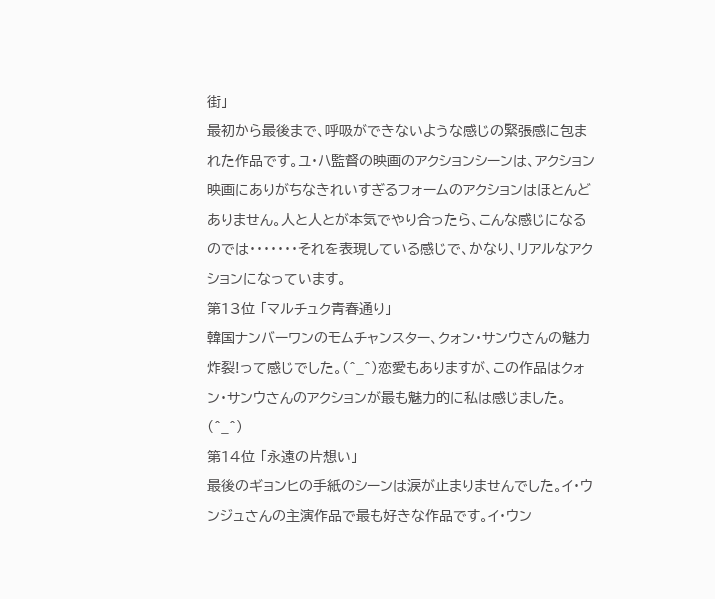街」
最初から最後まで、呼吸ができないような感じの緊張感に包まれた作品です。ユ・ハ監督の映画のアクションシーンは、アクション映画にありがちなきれいすぎるフォームのアクションはほとんどありません。人と人とが本気でやり合ったら、こんな感じになるのでは・・・・・・・それを表現している感じで、かなり、リアルなアクションになっています。
第13位 「マルチュク青春通り」
韓国ナンバーワンのモムチャンスター、クォン・サンウさんの魅力炸裂!って感じでした。(^_^)恋愛もありますが、この作品はクォン・サンウさんのアクションが最も魅力的に私は感じました。(^_^)
第14位 「永遠の片想い」
最後のギョンヒの手紙のシーンは涙が止まりませんでした。イ・ウンジュさんの主演作品で最も好きな作品です。イ・ウン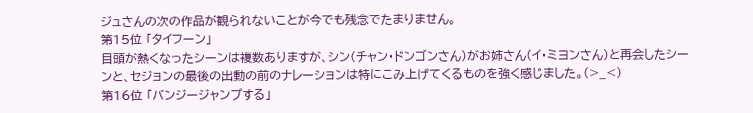ジュさんの次の作品が観られないことが今でも残念でたまりません。
第15位 「タイフーン」
目頭が熱くなったシーンは複数ありますが、シン(チャン・ドンゴンさん)がお姉さん(イ・ミヨンさん)と再会したシーンと、セジョンの最後の出動の前のナレーションは特にこみ上げてくるものを強く感じました。(>_<)
第16位 「バンジージャンプする」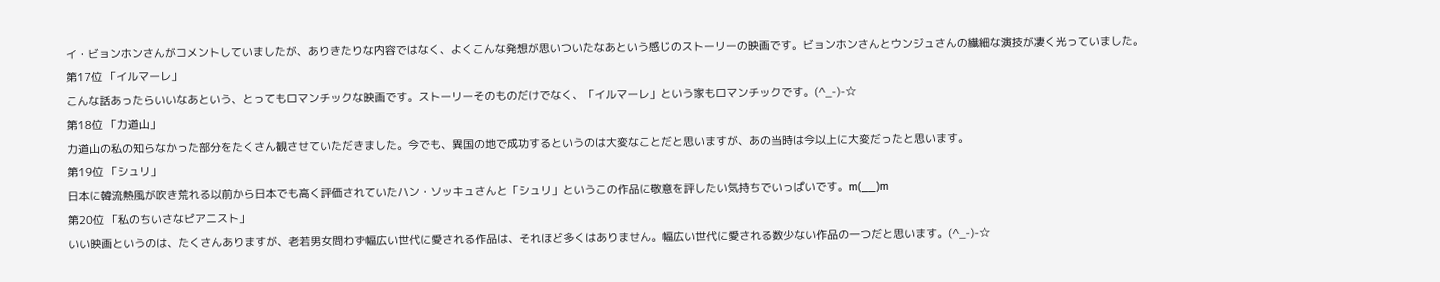イ・ビョンホンさんがコメントしていましたが、ありきたりな内容ではなく、よくこんな発想が思いついたなあという感じのストーリーの映画です。ビョンホンさんとウンジュさんの繊細な演技が凄く光っていました。
第17位 「イルマーレ」
こんな話あったらいいなあという、とってもロマンチックな映画です。ストーリーそのものだけでなく、「イルマーレ」という家もロマンチックです。(^_-)-☆
第18位 「力道山」
力道山の私の知らなかった部分をたくさん観させていただきました。今でも、異国の地で成功するというのは大変なことだと思いますが、あの当時は今以上に大変だったと思います。
第19位 「シュリ」
日本に韓流熱風が吹き荒れる以前から日本でも高く評価されていたハン・ソッキュさんと「シュリ」というこの作品に敬意を評したい気持ちでいっぱいです。m(__)m
第20位 「私のちいさなピアニスト」
いい映画というのは、たくさんありますが、老若男女問わず幅広い世代に愛される作品は、それほど多くはありません。幅広い世代に愛される数少ない作品の一つだと思います。(^_-)-☆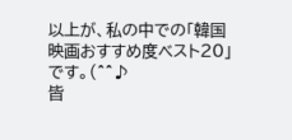以上が、私の中での「韓国映画おすすめ度ベスト20」です。(^^♪
皆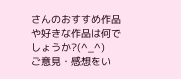さんのおすすめ作品や好きな作品は何でしょうか?(^_^)
ご意見・感想をい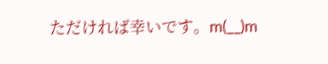ただければ幸いです。m(__)m